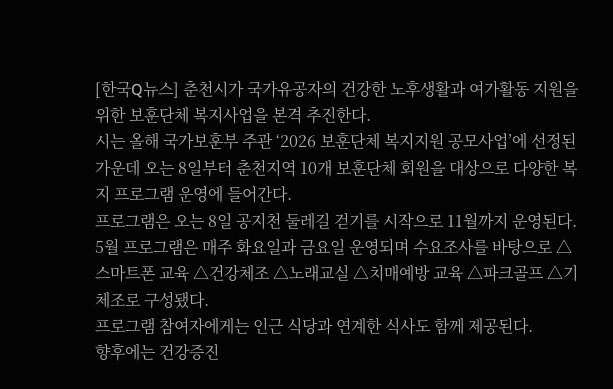[한국Q뉴스] 춘천시가 국가유공자의 건강한 노후생활과 여가활동 지원을 위한 보훈단체 복지사업을 본격 추진한다.
시는 올해 국가보훈부 주관 ‘2026 보훈단체 복지지원 공모사업’에 선정된 가운데 오는 8일부터 춘천지역 10개 보훈단체 회원을 대상으로 다양한 복지 프로그램 운영에 들어간다.
프로그램은 오는 8일 공지천 둘레길 걷기를 시작으로 11월까지 운영된다.
5월 프로그램은 매주 화요일과 금요일 운영되며 수요조사를 바탕으로 △스마트폰 교육 △건강체조 △노래교실 △치매예방 교육 △파크골프 △기체조로 구성됐다.
프로그램 참여자에게는 인근 식당과 연계한 식사도 함께 제공된다.
향후에는 건강증진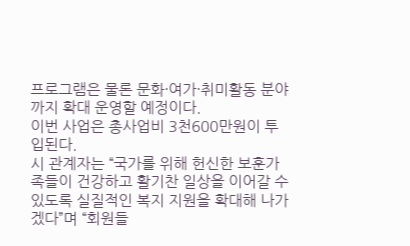프로그램은 물론 문화·여가·취미활동 분야까지 확대 운영할 예정이다.
이번 사업은 총사업비 3천600만원이 투입된다.
시 관계자는 “국가를 위해 헌신한 보훈가족들이 건강하고 활기찬 일상을 이어갈 수 있도록 실질적인 복지 지원을 확대해 나가겠다”며 “회원들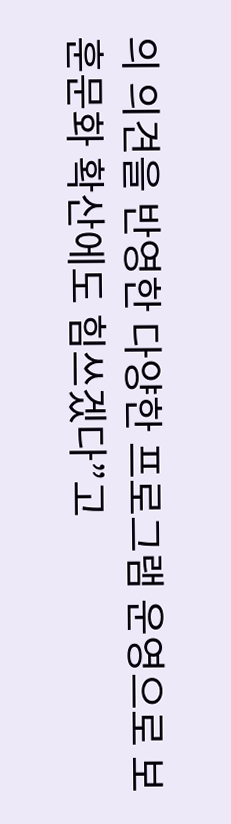의 의견을 반영한 다양한 프로그램 운영으로 보훈문화 확산에도 힘쓰겠다”고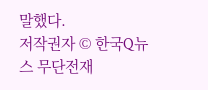말했다.
저작권자 © 한국Q뉴스 무단전재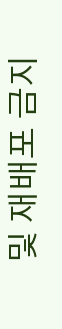및 재배포 금지